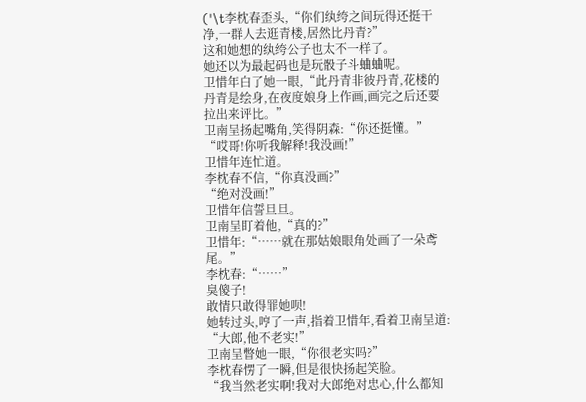('\t李枕春歪头,“你们纨绔之间玩得还挺干净,一群人去逛青楼,居然比丹青?”
这和她想的纨绔公子也太不一样了。
她还以为最起码也是玩骰子斗蛐蛐呢。
卫惜年白了她一眼,“此丹青非彼丹青,花楼的丹青是绘身,在夜度娘身上作画,画完之后还要拉出来评比。”
卫南呈扬起嘴角,笑得阴森:“你还挺懂。”
“哎哥!你听我解释!我没画!”
卫惜年连忙道。
李枕春不信,“你真没画?”
“绝对没画!”
卫惜年信誓旦旦。
卫南呈盯着他,“真的?”
卫惜年:“……就在那姑娘眼角处画了一朵鸢尾。”
李枕春:“……”
臭傻子!
敢情只敢得罪她呗!
她转过头,哼了一声,指着卫惜年,看着卫南呈道:
“大郎,他不老实!”
卫南呈瞥她一眼,“你很老实吗?”
李枕春愣了一瞬,但是很快扬起笑脸。
“我当然老实啊!我对大郎绝对忠心,什么都知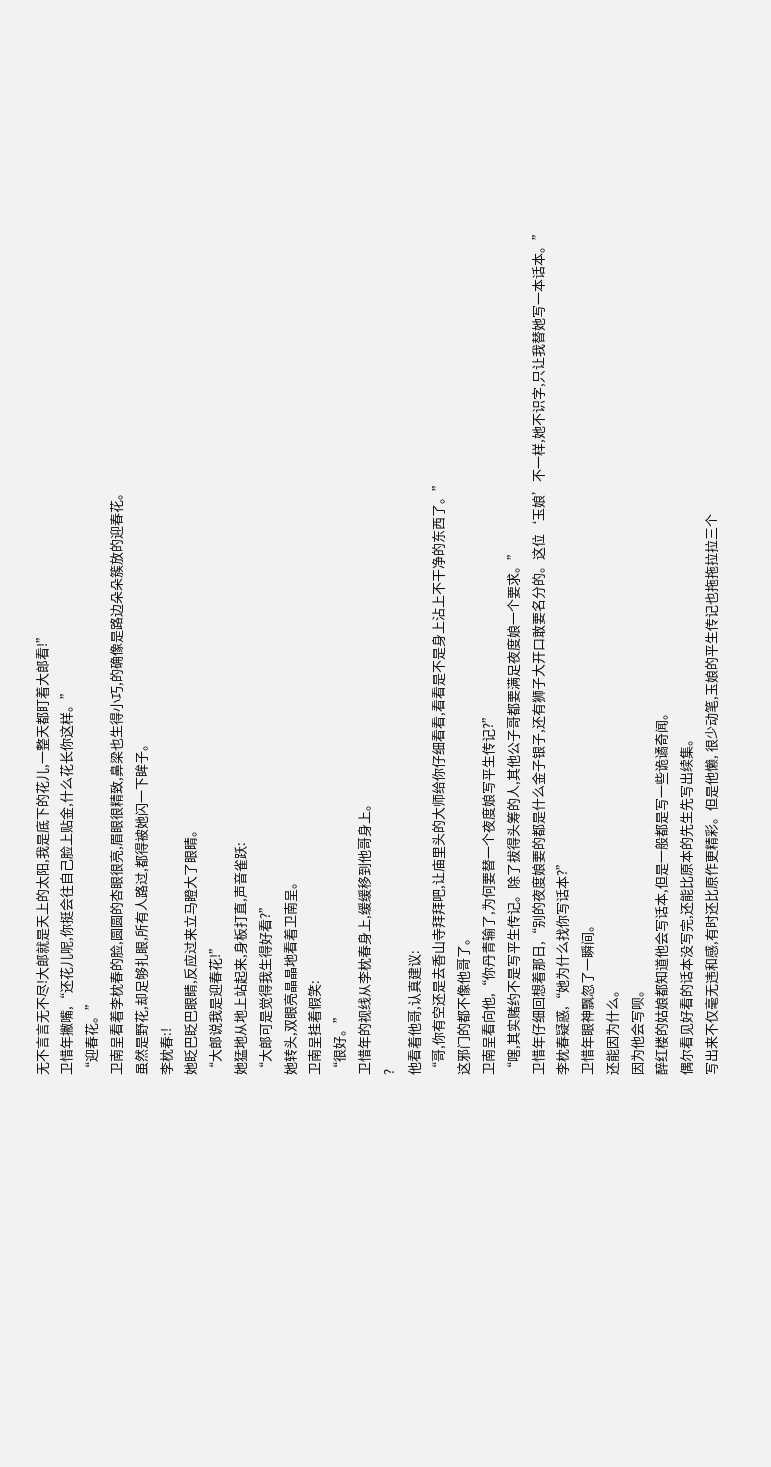无不言言无不尽!大郎就是天上的太阳,我是底下的花儿,一整天都盯着大郎看!”
卫惜年撇嘴,“还花儿呢,你挺会往自己脸上贴金,什么花长你这样。”
“迎春花。”
卫南呈看着李枕春的脸,圆圆的杏眼很亮,眉眼很精致,鼻梁也生得小巧,的确像是路边朵朵簇放的迎春花。
虽然是野花,却足够扎眼,所有人路过,都得被她闪一下眸子。
李枕春:!
她眨巴眨巴眼睛,反应过来立马瞪大了眼睛。
“大郎说我是迎春花!”
她猛地从地上站起来,身板打直,声音雀跃:
“大郎可是觉得我生得好看?”
她转头,双眼亮晶晶地看着卫南呈。
卫南呈挂着假笑:
“很好。”
卫惜年的视线从李枕春身上,缓缓移到他哥身上。
?
他看着他哥,认真建议:
“哥,你有空还是去香山寺拜拜吧,让庙里头的大师给你仔细看看,看看是不是身上沾上不干净的东西了。”
这邪门的都不像他哥了。
卫南呈看向他,“你丹青输了,为何要替一个夜度娘写平生传记?”
“嗐,其实赌约不是写平生传记。除了拔得头筹的人,其他公子哥都要满足夜度娘一个要求。”
卫惜年仔细回想着那日,“别的夜度娘要的都是什么金子银子,还有狮子大开口敢要名分的。这位‘玉娘’不一样,她不识字,只让我替她写一本话本。”
李枕春疑惑,“她为什么找你写话本?”
卫惜年眼神飘忽了一瞬间。
还能因为什么。
因为他会写呗。
醉红楼的姑娘都知道他会写话本,但是一般都是写一些诡谲奇闻。
偶尔看见好看的话本没写完,还能比原本的先生先写出续集。
写出来不仅毫无违和感,有时还比原作更精彩。但是他懒, 很少动笔,玉娘的平生传记也拖拖拉拉三个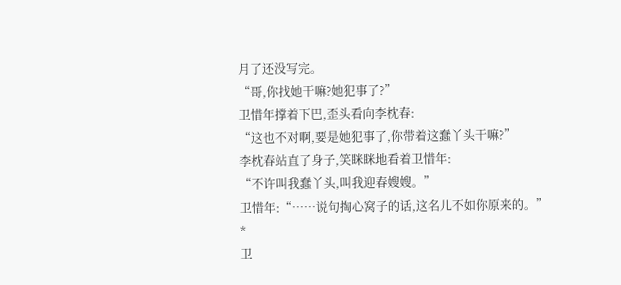月了还没写完。
“哥,你找她干嘛?她犯事了?”
卫惜年撑着下巴,歪头看向李枕春:
“这也不对啊,要是她犯事了,你带着这蠢丫头干嘛?”
李枕春站直了身子,笑眯眯地看着卫惜年:
“不许叫我蠢丫头,叫我迎春嫂嫂。”
卫惜年:“……说句掏心窝子的话,这名儿不如你原来的。”
*
卫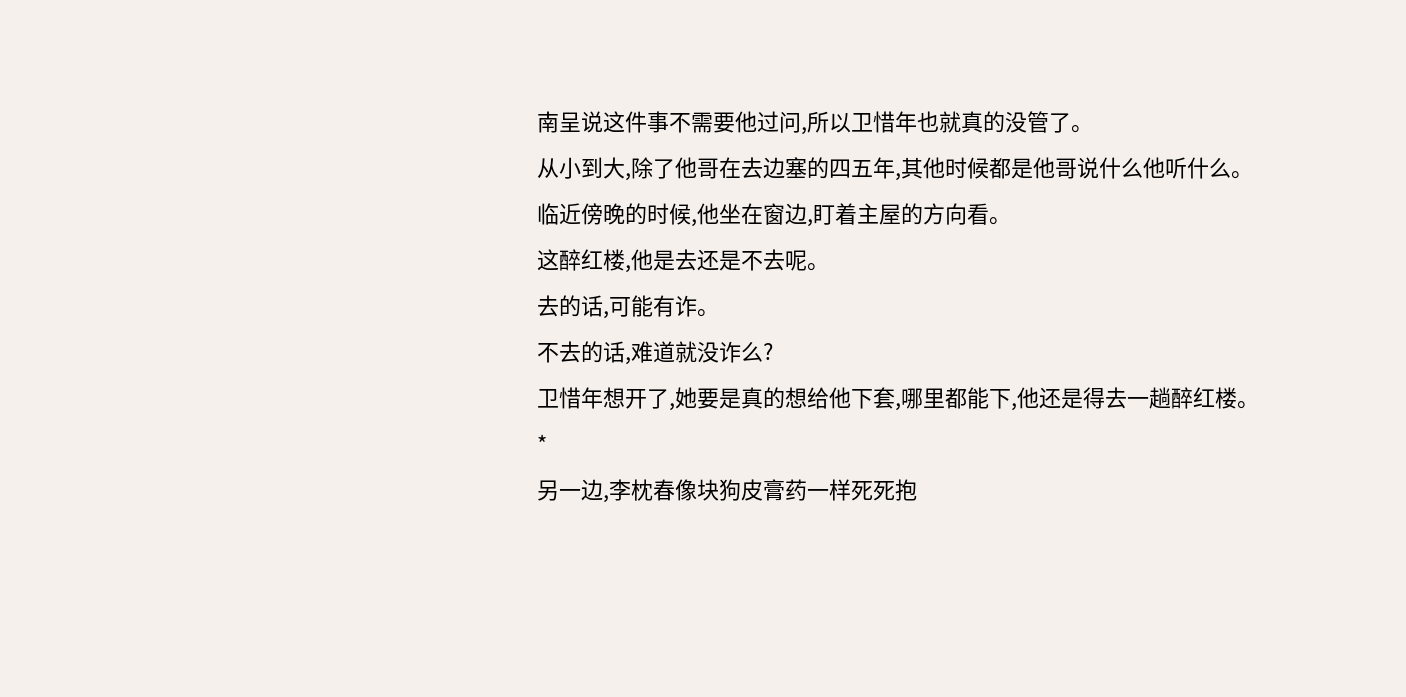南呈说这件事不需要他过问,所以卫惜年也就真的没管了。
从小到大,除了他哥在去边塞的四五年,其他时候都是他哥说什么他听什么。
临近傍晚的时候,他坐在窗边,盯着主屋的方向看。
这醉红楼,他是去还是不去呢。
去的话,可能有诈。
不去的话,难道就没诈么?
卫惜年想开了,她要是真的想给他下套,哪里都能下,他还是得去一趟醉红楼。
*
另一边,李枕春像块狗皮膏药一样死死抱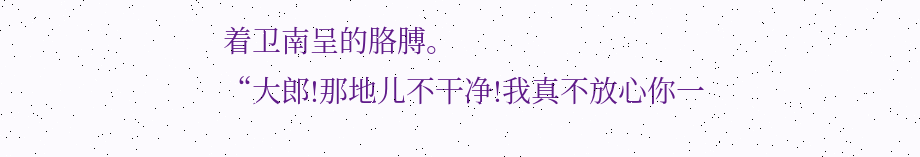着卫南呈的胳膊。
“大郎!那地儿不干净!我真不放心你一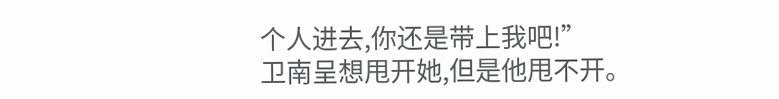个人进去,你还是带上我吧!”
卫南呈想甩开她,但是他甩不开。